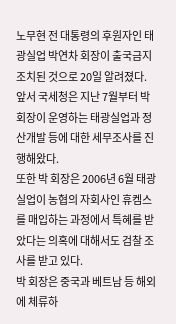노무현 전 대통령의 후원자인 태광실업 박연차 회장이 출국금지 조치된 것으로 20일 알려졌다.
앞서 국세청은 지난 7월부터 박 회장이 운영하는 태광실업과 정산개발 등에 대한 세무조사를 진행해왔다.
또한 박 회장은 2006년 6월 태광실업이 농협의 자회사인 휴켐스를 매입하는 과정에서 특혜를 받았다는 의혹에 대해서도 검찰 조사를 받고 있다.
박 회장은 중국과 베트남 등 해외에 체류하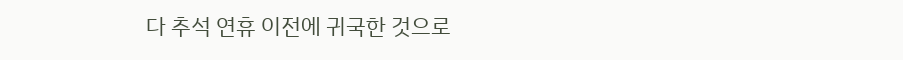다 추석 연휴 이전에 귀국한 것으로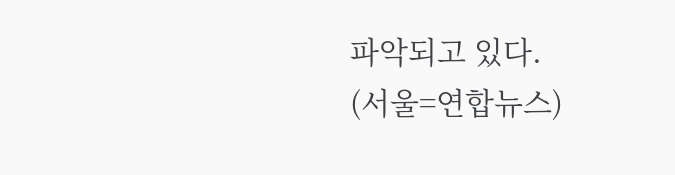파악되고 있다.
(서울=연합뉴스)